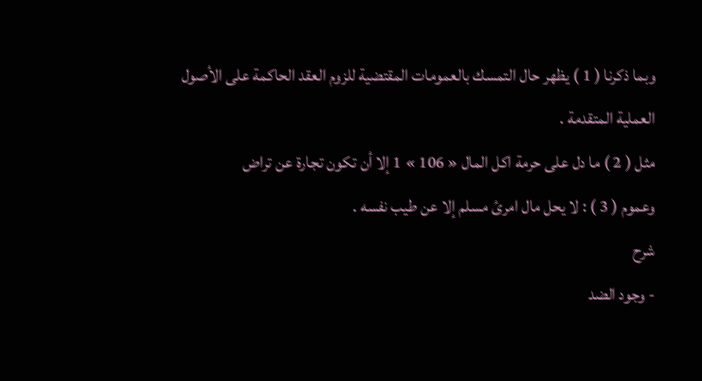وبما ذكرنا ( 1 ) يظهر حال التمسك بالعمومات المقتضية للزوم العقد الحاكمة على الأصول العملية المتقدمة .
مثل ( 2 ) ما دل على حرمة اكل المال « 106 » 1 إلا أن تكون تجارة عن تراض
وعموم ( 3 ) : لا يحل مال امرئ مسلم إلا عن طيب نفسه .
شرح
- وجود الضد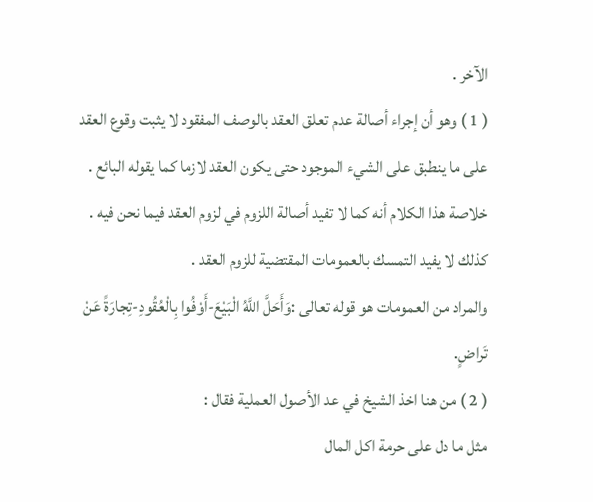الآخر .
( 1 ) وهو أن إجراء أصالة عدم تعلق العقد بالوصف المفقود لا يثبت وقوع العقد على ما ينطبق على الشيء الموجود حتى يكون العقد لازما كما يقوله البائع .
خلاصة هذا الكلام أنه كما لا تفيد أصالة اللزوم في لزوم العقد فيما نحن فيه .
كذلك لا يفيد التمسك بالعمومات المقتضية للزوم العقد .
والمراد من العمومات هو قوله تعالى :وَأَحَلَّ اللَّهُ الْبَيْعَ-أَوْفُوا بِالْعُقُودِ-تِجارَةً عَنْ تَراضٍ.
( 2 ) من هنا اخذ الشيخ في عد الأصول العملية فقال :
مثل ما دل على حرمة اكل المال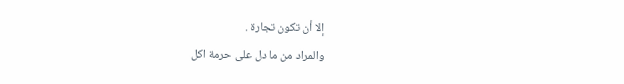إلا أن تكون تجارة .
والمراد من ما دل على حرمة اكل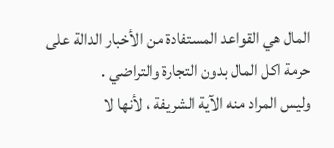المال هي القواعد المستفادة من الأخبار الدالة على حرمة اكل المال بدون التجارة والتراضي .
وليس المراد منه الآية الشريفة ، لأنها لا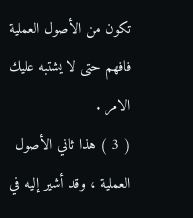تكون من الأصول العملية فافهم حتى لا يشتبه عليك الامر .
( 3 ) هذا ثاني الأصول العملية ، وقد أشير إليه في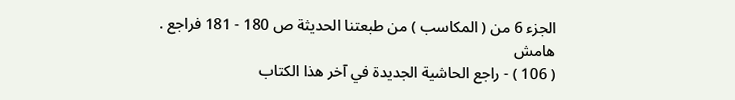الجزء 6 من ( المكاسب ) من طبعتنا الحديثة ص 180 - 181 فراجع .
هامش
( 106 ) - راجع الحاشية الجديدة في آخر هذا الكتاب